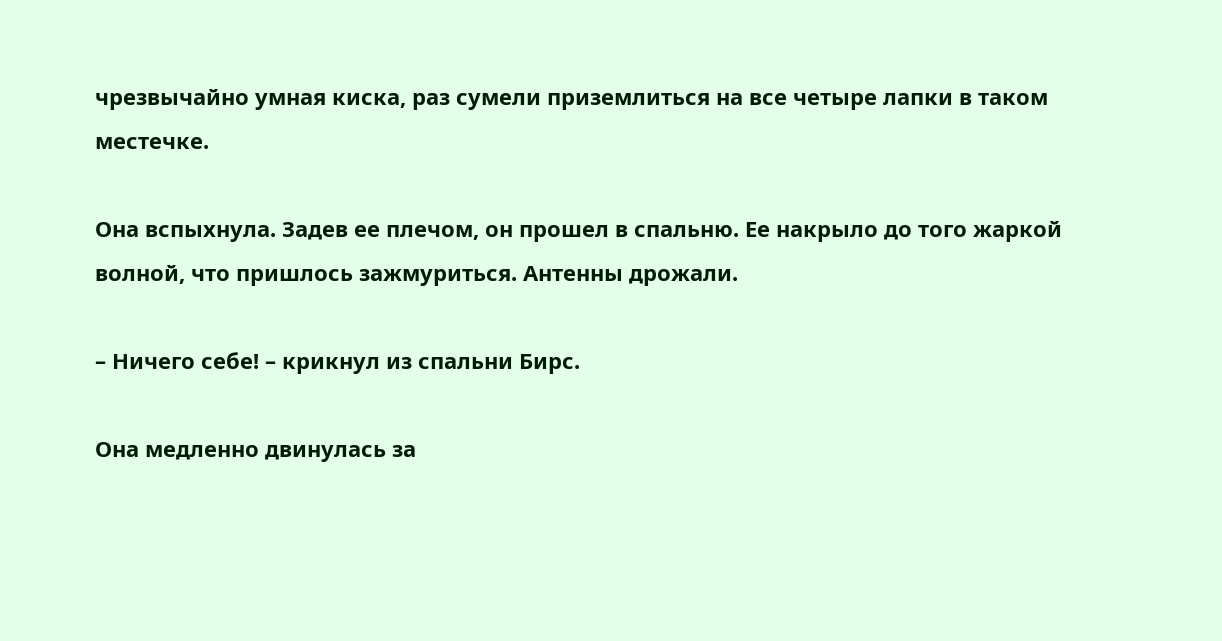чрезвычайно умная киска, раз сумели приземлиться на все четыре лапки в таком местечке.

Она вспыхнула. Задев ее плечом, он прошел в спальню. Ее накрыло до того жаркой волной, что пришлось зажмуриться. Антенны дрожали.

– Ничего себе! – крикнул из спальни Бирс.

Она медленно двинулась за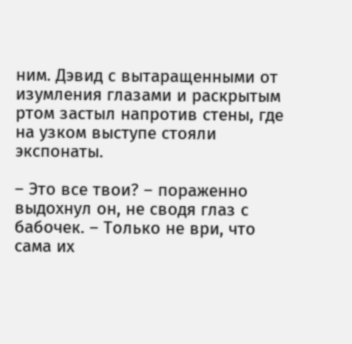ним. Дэвид с вытаращенными от изумления глазами и раскрытым ртом застыл напротив стены, где на узком выступе стояли экспонаты.

– Это все твои? – пораженно выдохнул он, не сводя глаз с бабочек. – Только не ври, что сама их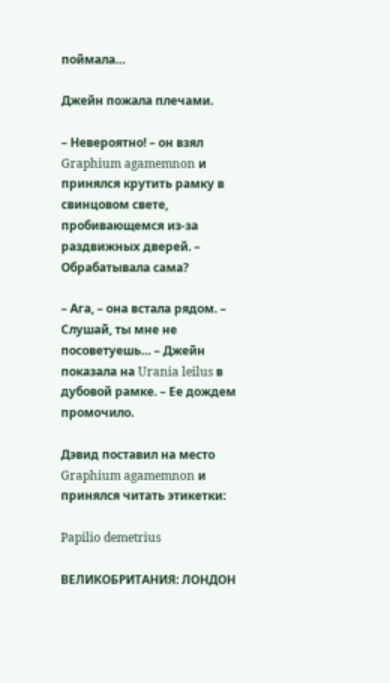поймала…

Джейн пожала плечами.

– Невероятно! – он взял Graphium agamemnon и принялся крутить рамку в свинцовом свете, пробивающемся из-за раздвижных дверей. – Обрабатывала сама?

– Ага, – она встала рядом. – Слушай, ты мне не посоветуешь… – Джейн показала на Urania leilus в дубовой рамке. – Ее дождем промочило.

Дэвид поставил на место Graphium agamemnon и принялся читать этикетки:

Papilio demetrius

ВЕЛИКОБРИТАНИЯ: ЛОНДОН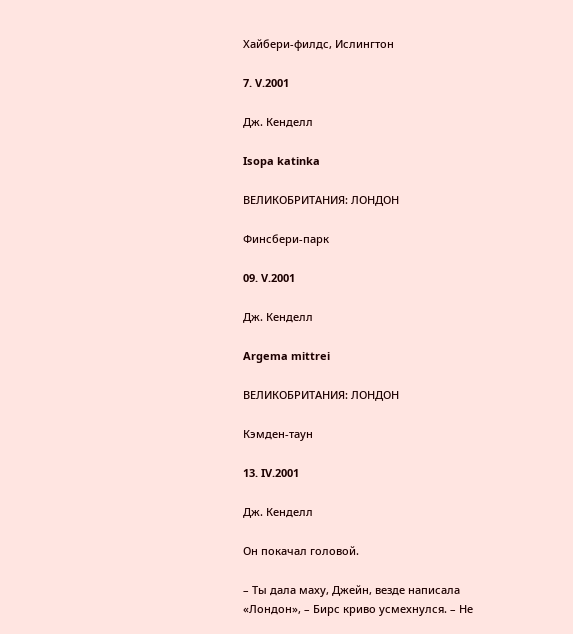Хайбери-филдс, Ислингтон

7. V.2001

Дж. Кенделл

Isopa katinka

ВЕЛИКОБРИТАНИЯ: ЛОНДОН

Финсбери-парк

09. V.2001

Дж. Кенделл

Argema mittrei

ВЕЛИКОБРИТАНИЯ: ЛОНДОН

Кэмден-таун

13. IV.2001

Дж. Кенделл

Он покачал головой.

– Ты дала маху, Джейн, везде написала «Лондон», – Бирс криво усмехнулся. – Не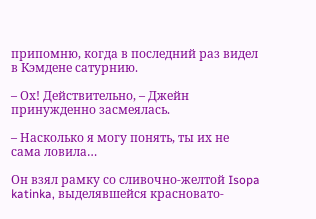припомню, когда в последний раз видел в Кэмдене сатурнию.

– Ох! Действительно, – Джейн принужденно засмеялась.

– Насколько я могу понять, ты их не сама ловила…

Он взял рамку со сливочно-желтой Isopa katinka, выделявшейся красновато-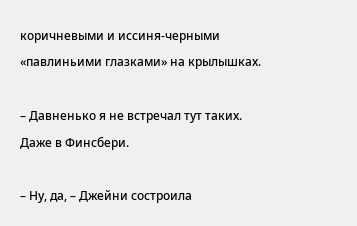коричневыми и иссиня-черными «павлиньими глазками» на крылышках.

– Давненько я не встречал тут таких. Даже в Финсбери.

– Ну, да, – Джейни состроила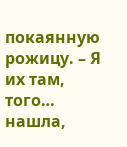покаянную рожицу. – Я их там, того… нашла,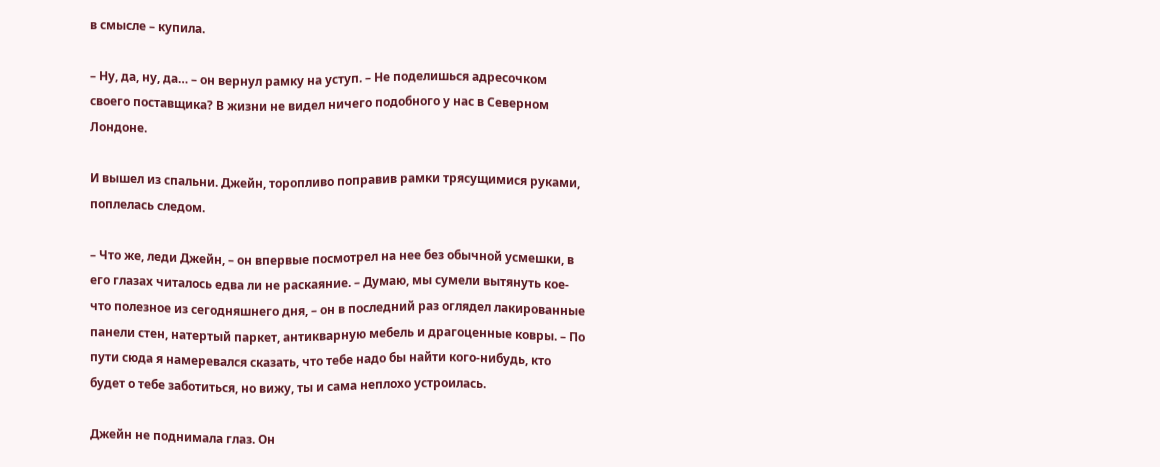в смысле – купила.

– Ну, да, ну, да… – он вернул рамку на уступ. – Не поделишься адресочком своего поставщика? В жизни не видел ничего подобного у нас в Северном Лондоне.

И вышел из спальни. Джейн, торопливо поправив рамки трясущимися руками, поплелась следом.

– Что же, леди Джейн, – он впервые посмотрел на нее без обычной усмешки, в его глазах читалось едва ли не раскаяние. – Думаю, мы сумели вытянуть кое-что полезное из сегодняшнего дня, – он в последний раз оглядел лакированные панели стен, натертый паркет, антикварную мебель и драгоценные ковры. – По пути сюда я намеревался сказать, что тебе надо бы найти кого-нибудь, кто будет о тебе заботиться, но вижу, ты и сама неплохо устроилась.

Джейн не поднимала глаз. Он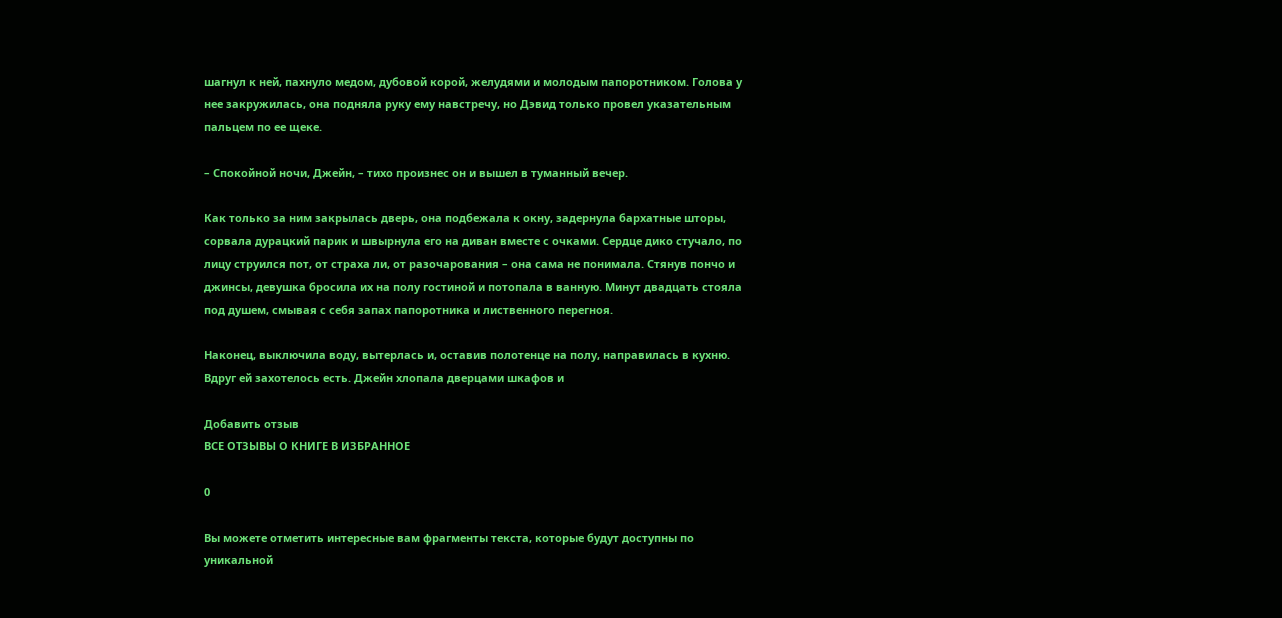шагнул к ней, пахнуло медом, дубовой корой, желудями и молодым папоротником. Голова у нее закружилась, она подняла руку ему навстречу, но Дэвид только провел указательным пальцем по ее щеке.

– Спокойной ночи, Джейн, – тихо произнес он и вышел в туманный вечер.

Как только за ним закрылась дверь, она подбежала к окну, задернула бархатные шторы, сорвала дурацкий парик и швырнула его на диван вместе с очками. Сердце дико стучало, по лицу струился пот, от страха ли, от разочарования – она сама не понимала. Стянув пончо и джинсы, девушка бросила их на полу гостиной и потопала в ванную. Минут двадцать стояла под душем, смывая с себя запах папоротника и лиственного перегноя.

Наконец, выключила воду, вытерлась и, оставив полотенце на полу, направилась в кухню. Вдруг ей захотелось есть. Джейн хлопала дверцами шкафов и

Добавить отзыв
ВСЕ ОТЗЫВЫ О КНИГЕ В ИЗБРАННОЕ

0

Вы можете отметить интересные вам фрагменты текста, которые будут доступны по уникальной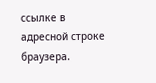ссылке в адресной строке браузера.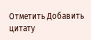Отметить Добавить цитату